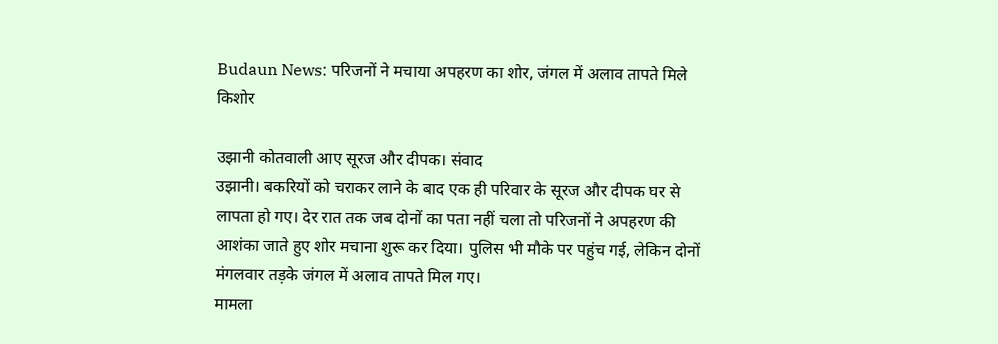Budaun News: परिजनों ने मचाया अपहरण का शोर, जंगल में अलाव तापते मिले किशोर

उझानी कोतवाली आए सूरज और दीपक। संवाद
उझानी। बकरियों को चराकर लाने के बाद एक ही परिवार के सूरज और दीपक घर से लापता हो गए। देर रात तक जब दोनों का पता नहीं चला तो परिजनों ने अपहरण की आशंका जाते हुए शोर मचाना शुरू कर दिया। पुलिस भी मौके पर पहुंच गई, लेकिन दोनों मंगलवार तड़के जंगल में अलाव तापते मिल गए।
मामला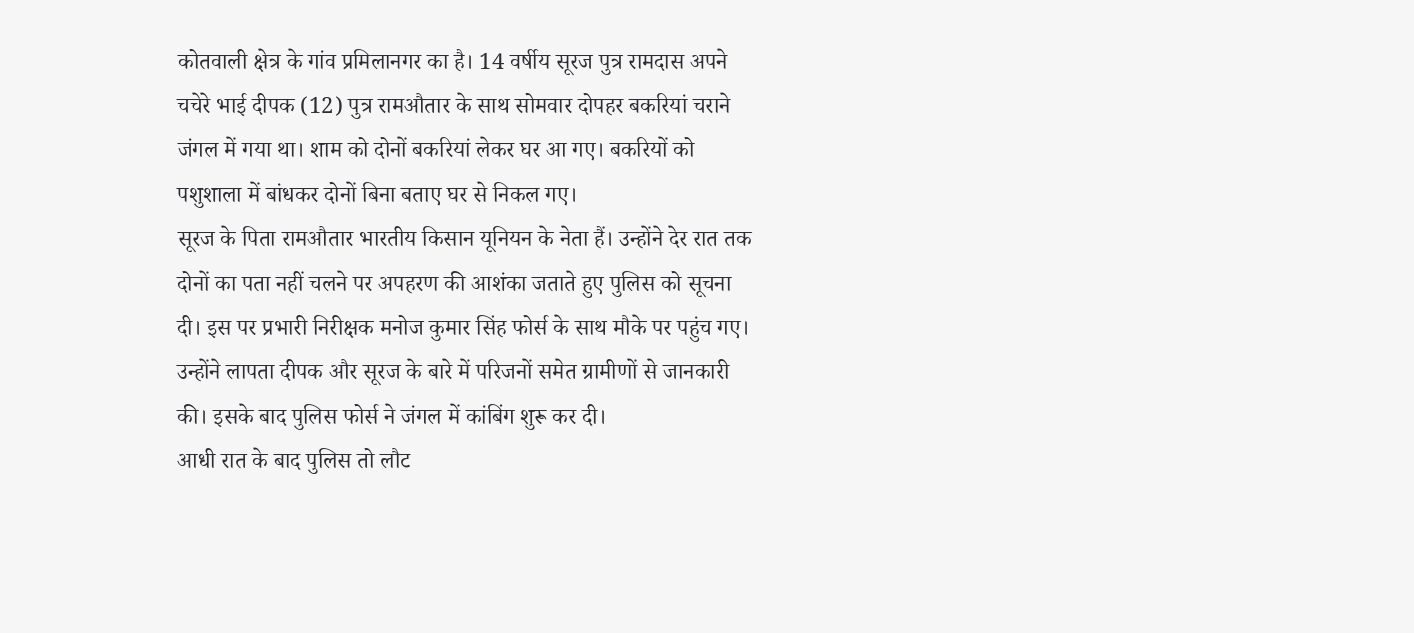कोतवाली क्षेत्र के गांव प्रमिलानगर का है। 14 वर्षीय सूरज पुत्र रामदास अपने चचेरे भाई दीपक (12) पुत्र रामऔतार के साथ सोमवार दोपहर बकरियां चराने जंगल में गया था। शाम को दोनों बकरियां लेकर घर आ गए। बकरियों को पशुशाला में बांधकर दोनों बिना बताए घर से निकल गए।
सूरज के पिता रामऔतार भारतीय किसान यूनियन के नेता हैं। उन्होंने देर रात तक दोनों का पता नहीं चलने पर अपहरण की आशंका जताते हुए पुलिस को सूचना दी। इस पर प्रभारी निरीक्षक मनोज कुमार सिंह फोर्स के साथ मौके पर पहुंच गए। उन्होंने लापता दीपक और सूरज के बारे में परिजनों समेत ग्रामीणों से जानकारी की। इसके बाद पुलिस फोर्स ने जंगल में कांबिंग शुरू कर दी।
आधी रात के बाद पुलिस तो लौट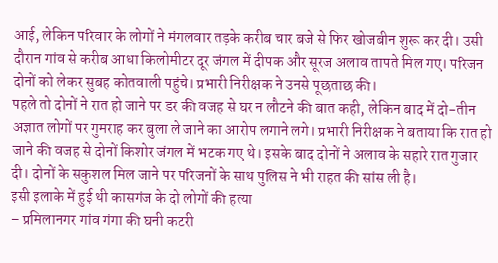आई, लेकिन परिवार के लोगों ने मंगलवार तड़के करीब चार बजे से फिर खोजबीन शुरू कर दी। उसी दौरान गांव से करीब आधा किलोमीटर दूर जंगल में दीपक और सूरज अलाव तापते मिल गए। परिजन दोनों को लेकर सुबह कोतवाली पहुंचे। प्रभारी निरीक्षक ने उनसे पूछताछ की।
पहले तो दोनों ने रात हो जाने पर डर की वजह से घर न लौटने की बात कही, लेकिन बाद में दो-तीन अज्ञात लोगों पर गुमराह कर बुला ले जाने का आरोप लगाने लगे। प्रभारी निरीक्षक ने बताया कि रात हो जाने की वजह से दोनों किशोर जंगल में भटक गए थे। इसके बाद दोनों ने अलाव के सहारे रात गुजार दी। दोनों के सकुशल मिल जाने पर परिजनों के साथ पुलिस ने भी राहत की सांस ली है।
इसी इलाके में हुई थी कासगंज के दो लोगों की हत्या
– प्रमिलानगर गांव गंगा की घनी कटरी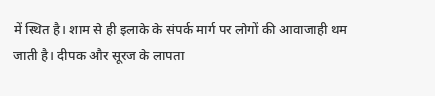में स्थित है। शाम से ही इलाके के संपर्क मार्ग पर लोगों की आवाजाही थम जाती है। दीपक और सूरज के लापता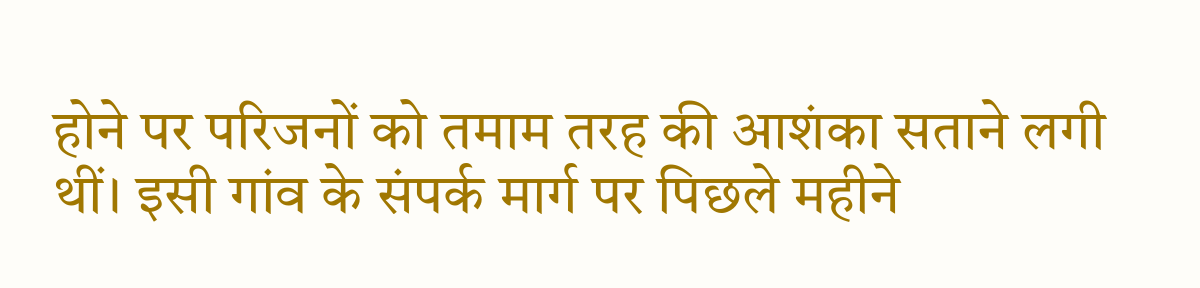होने पर परिजनों को तमाम तरह की आशंका सताने लगी थीं। इसी गांव के संपर्क मार्ग पर पिछले महीने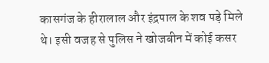कासगंज के हीरालाल और इंद्रपाल के शव पड़े मिले थे। इसी वजह से पुलिस ने खोजबीन में कोई कसर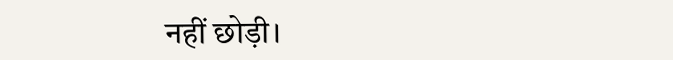नहीं छोड़ी।